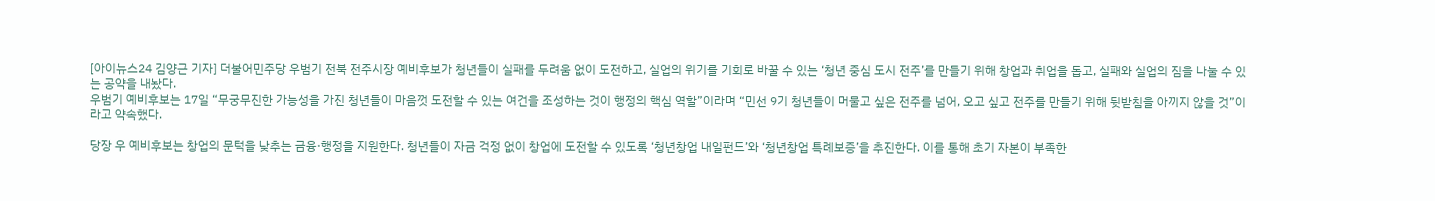[아이뉴스24 김양근 기자] 더불어민주당 우범기 전북 전주시장 예비후보가 청년들이 실패를 두려움 없이 도전하고, 실업의 위기를 기회로 바꿀 수 있는 ‘청년 중심 도시 전주’를 만들기 위해 창업과 취업을 돕고, 실패와 실업의 짐을 나눌 수 있는 공약을 내놨다.
우범기 예비후보는 17일 “무궁무진한 가능성을 가진 청년들이 마음껏 도전할 수 있는 여건을 조성하는 것이 행정의 핵심 역할”이라며 “민선 9기 청년들이 머물고 싶은 전주를 넘어, 오고 싶고 전주를 만들기 위해 뒷받침을 아끼지 않을 것”이라고 약속했다.

당장 우 예비후보는 창업의 문턱을 낮추는 금융·행정을 지원한다. 청년들이 자금 걱정 없이 창업에 도전할 수 있도록 ‘청년창업 내일펀드’와 ‘청년창업 특례보증’을 추진한다. 이를 통해 초기 자본이 부족한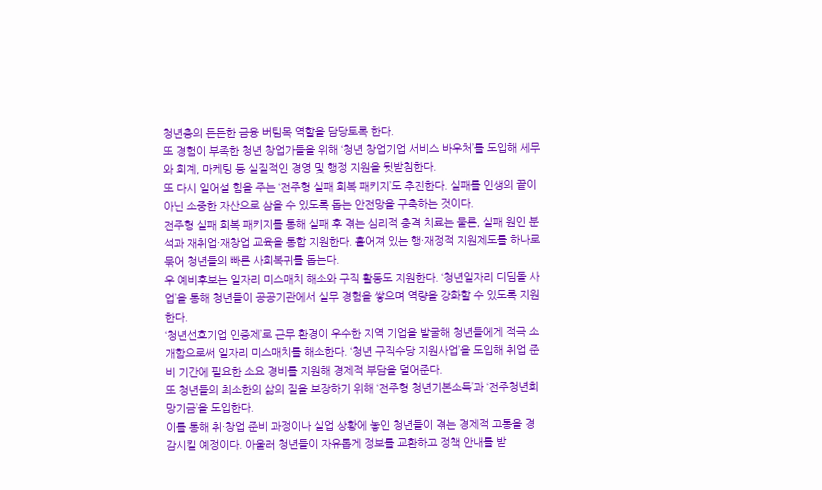청년층의 든든한 금융 버팀목 역할을 담당토록 한다.
또 경험이 부족한 청년 창업가들을 위해 ‘청년 창업기업 서비스 바우처’를 도입해 세무와 회계, 마케팅 등 실질적인 경영 및 행정 지원을 뒷받침한다.
또 다시 일어설 힘을 주는 ‘전주형 실패 회복 패키지’도 추진한다. 실패를 인생의 끝이 아닌 소중한 자산으로 삼을 수 있도록 돕는 안전망을 구축하는 것이다.
전주형 실패 회복 패키지를 통해 실패 후 겪는 심리적 충격 치료는 물론, 실패 원인 분석과 재취업·재창업 교육을 통합 지원한다. 흩어져 있는 행·재정적 지원제도를 하나로 묶어 청년들의 빠른 사회복귀를 돕는다.
우 예비후보는 일자리 미스매치 해소와 구직 활동도 지원한다. ‘청년일자리 디딤돌 사업’을 통해 청년들이 공공기관에서 실무 경험을 쌓으며 역량을 강화할 수 있도록 지원한다.
‘청년선호기업 인증제’로 근무 환경이 우수한 지역 기업을 발굴해 청년들에게 적극 소개함으로써 일자리 미스매치를 해소한다. ‘청년 구직수당 지원사업’을 도입해 취업 준비 기간에 필요한 소요 경비를 지원해 경제적 부담을 덜어준다.
또 청년들의 최소한의 삶의 질을 보장하기 위해 ‘전주형 청년기본소득’과 ‘전주청년희망기금’을 도입한다.
이를 통해 취·창업 준비 과정이나 실업 상황에 놓인 청년들이 겪는 경제적 고통을 경감시킬 예정이다. 아울러 청년들이 자유롭게 정보를 교환하고 정책 안내를 받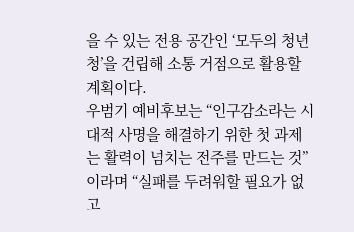을 수 있는 전용 공간인 ‘모두의 청년청’을 건립해 소통 거점으로 활용할 계획이다.
우범기 예비후보는 “인구감소라는 시대적 사명을 해결하기 위한 첫 과제는 활력이 넘치는 전주를 만드는 것”이라며 “실패를 두려워할 필요가 없고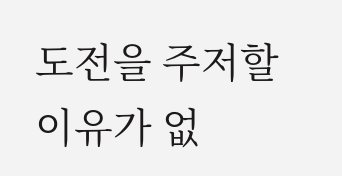도전을 주저할 이유가 없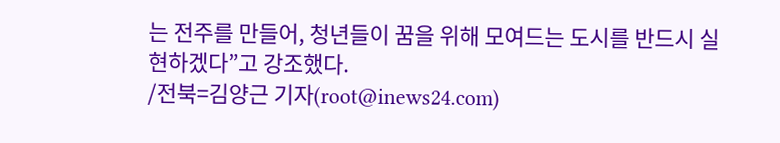는 전주를 만들어, 청년들이 꿈을 위해 모여드는 도시를 반드시 실현하겠다”고 강조했다.
/전북=김양근 기자(root@inews24.com)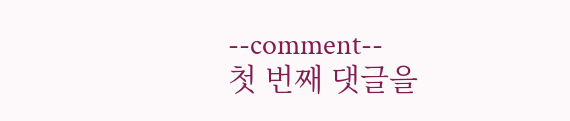--comment--
첫 번째 댓글을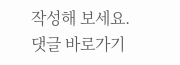작성해 보세요.
댓글 바로가기